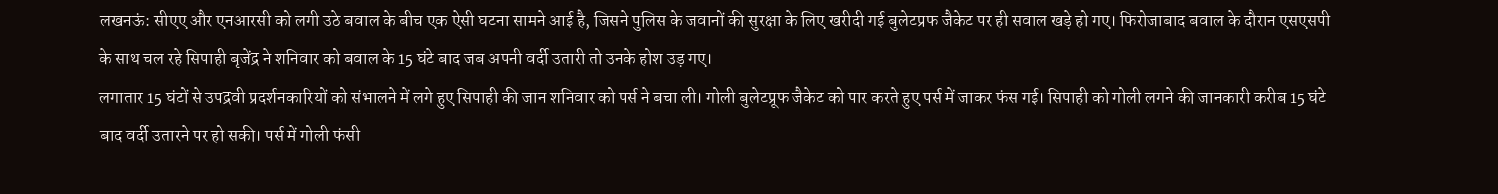लखनऊं: सीएए और एनआरसी को लगी उठे बवाल के बीच एक ऐसी घटना सामने आई है, जिसने पुलिस के जवानों की सुरक्षा के लिए खरीदी गई बुलेटप्रफ जैकेट पर ही सवाल खड़े हो गए। फिरोजाबाद बवाल के दौरान एसएसपी के साथ चल रहे सिपाही बृजेंद्र ने शनिवार को बवाल के 15 घंटे बाद जब अपनी वर्दी उतारी तो उनके होश उड़ गए।
लगातार 15 घंटों से उपद्रवी प्रदर्शनकारियों को संभालने में लगे हुए सिपाही की जान शनिवार को पर्स ने बचा ली। गोली बुलेटप्रूफ जैकेट को पार करते हुए पर्स में जाकर फंस गई। सिपाही को गोली लगने की जानकारी करीब 15 घंटे बाद वर्दी उतारने पर हो सकी। पर्स में गोली फंसी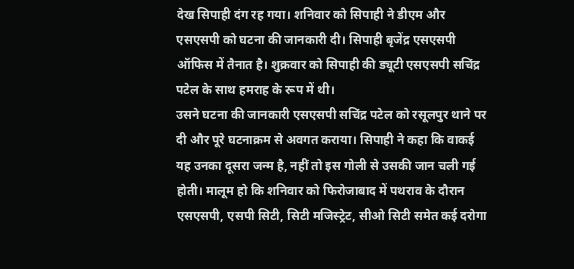देख सिपाही दंग रह गया। शनिवार को सिपाही ने डीएम और एसएसपी को घटना की जानकारी दी। सिपाही बृजेंद्र एसएसपी ऑफिस में तैनात है। शुक्रवार को सिपाही की ड्यूटी एसएसपी सचिंद्र पटेल के साथ हमराह के रूप में थी।
उसने घटना की जानकारी एसएसपी सचिंद्र पटेल को रसूलपुर थाने पर दी और पूरे घटनाक्रम से अवगत कराया। सिपाही ने कहा कि वाकई यह उनका दूसरा जन्म है, नहीं तो इस गोली से उसकी जान चली गई होती। मालूम हो कि शनिवार को फिरोजाबाद में पथराव के दौरान एसएसपी, एसपी सिटी, सिटी मजिस्ट्रेट, सीओ सिटी समेत कई दरोगा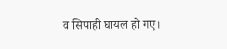व सिपाही घायल हो गए।